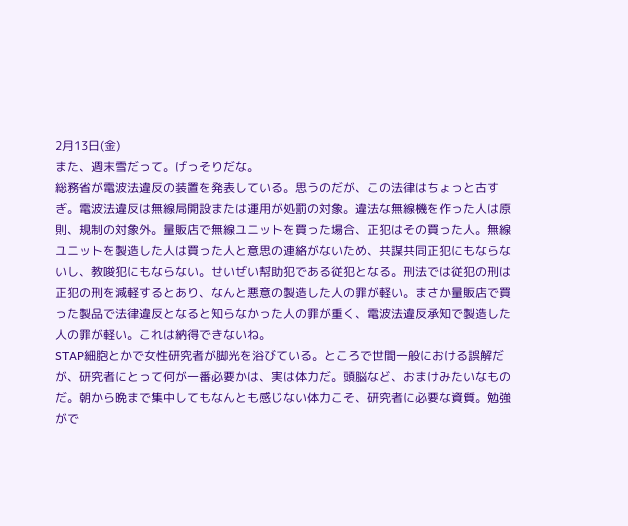2月13日(金)
また、週末雪だって。げっそりだな。
総務省が電波法違反の装置を発表している。思うのだが、この法律はちょっと古すぎ。電波法違反は無線局開設または運用が処罰の対象。違法な無線機を作った人は原則、規制の対象外。量販店で無線ユニットを買った場合、正犯はその買った人。無線ユニットを製造した人は買った人と意思の連絡がないため、共謀共同正犯にもならないし、教唆犯にもならない。せいぜい幇助犯である従犯となる。刑法では従犯の刑は正犯の刑を減軽するとあり、なんと悪意の製造した人の罪が軽い。まさか量販店で買った製品で法律違反となると知らなかった人の罪が重く、電波法違反承知で製造した人の罪が軽い。これは納得できないね。
STAP細胞とかで女性研究者が脚光を浴びている。ところで世間一般における誤解だが、研究者にとって何が一番必要かは、実は体力だ。頭脳など、おまけみたいなものだ。朝から晩まで集中してもなんとも感じない体力こそ、研究者に必要な資質。勉強がで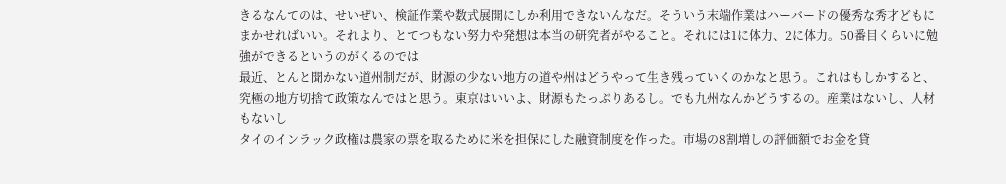きるなんてのは、せいぜい、検証作業や数式展開にしか利用できないんなだ。そういう末端作業はハーバードの優秀な秀才どもにまかせればいい。それより、とてつもない努力や発想は本当の研究者がやること。それには1に体力、2に体力。50番目くらいに勉強ができるというのがくるのでは
最近、とんと聞かない道州制だが、財源の少ない地方の道や州はどうやって生き残っていくのかなと思う。これはもしかすると、究極の地方切捨て政策なんではと思う。東京はいいよ、財源もたっぷりあるし。でも九州なんかどうするの。産業はないし、人材もないし
タイのインラック政権は農家の票を取るために米を担保にした融資制度を作った。市場の8割増しの評価額でお金を貸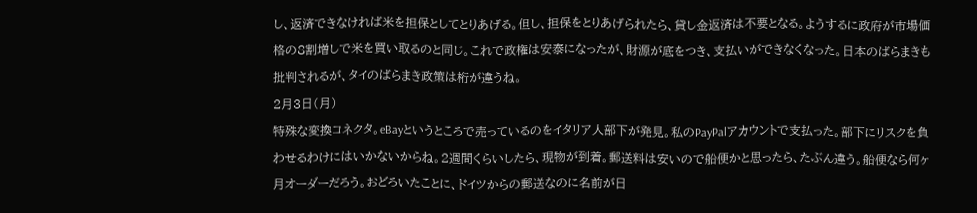し、返済できなければ米を担保としてとりあげる。但し、担保をとりあげられたら、貸し金返済は不要となる。ようするに政府が市場価格の8割増しで米を買い取るのと同じ。これで政権は安泰になったが、財源が底をつき、支払いができなくなった。日本のばらまきも批判されるが、タイのばらまき政策は桁が違うね。
2月3日(月)
特殊な変換コネクタ。eBayというところで売っているのをイタリア人部下が発見。私のPayPalアカウントで支払った。部下にリスクを負わせるわけにはいかないからね。2週間くらいしたら、現物が到着。郵送料は安いので船便かと思ったら、たぶん違う。船便なら何ヶ月オーダーだろう。おどろいたことに、ドイツからの郵送なのに名前が日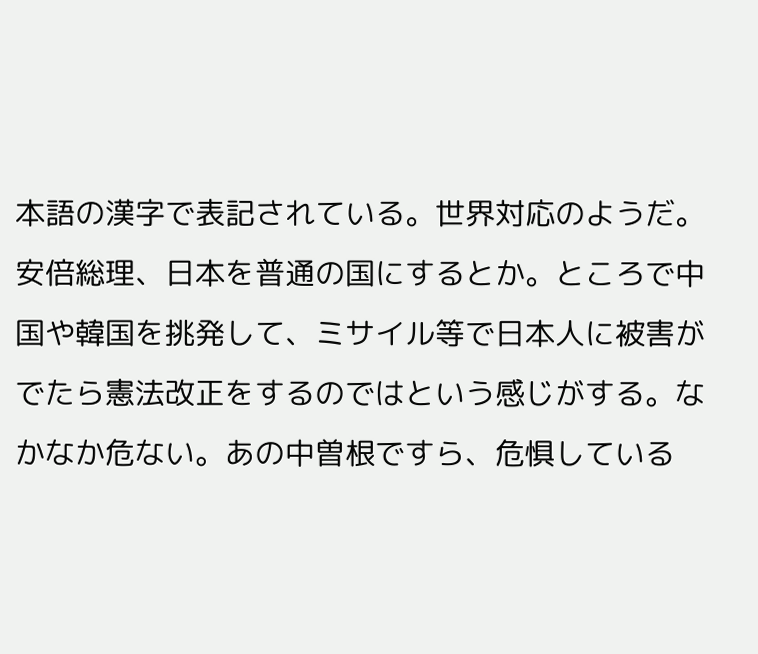本語の漢字で表記されている。世界対応のようだ。
安倍総理、日本を普通の国にするとか。ところで中国や韓国を挑発して、ミサイル等で日本人に被害がでたら憲法改正をするのではという感じがする。なかなか危ない。あの中曽根ですら、危惧している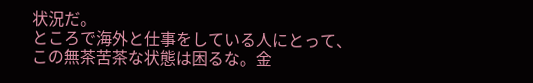状況だ。
ところで海外と仕事をしている人にとって、この無茶苦茶な状態は困るな。金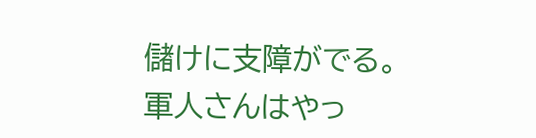儲けに支障がでる。軍人さんはやっ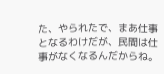た、やられたで、まあ仕事となるわけだが、民間は仕事がなくなるんだからね。